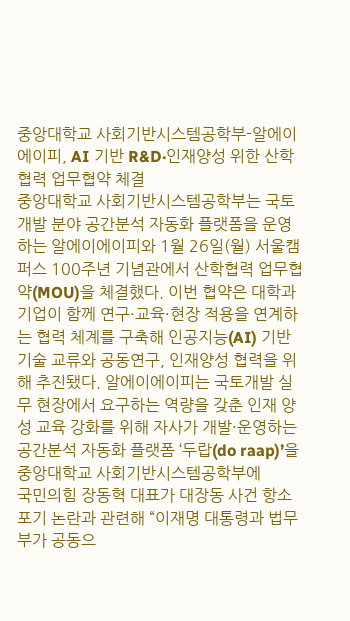중앙대학교 사회기반시스템공학부-알에이에이피, AI 기반 R&D·인재양성 위한 산학협력 업무협약 체결
중앙대학교 사회기반시스템공학부는 국토개발 분야 공간분석 자동화 플랫폼을 운영하는 알에이에이피와 1월 26일(월) 서울캠퍼스 100주년 기념관에서 산학협력 업무협약(MOU)을 체결했다. 이번 협약은 대학과 기업이 함께 연구·교육·현장 적용을 연계하는 협력 체계를 구축해 인공지능(AI) 기반 기술 교류와 공동연구, 인재양성 협력을 위해 추진됐다. 알에이에이피는 국토개발 실무 현장에서 요구하는 역량을 갖춘 인재 양성 교육 강화를 위해 자사가 개발·운영하는 공간분석 자동화 플랫폼 ‘두랍(do raap)’을 중앙대학교 사회기반시스템공학부에
국민의힘 장동혁 대표가 대장동 사건 항소 포기 논란과 관련해 “이재명 대통령과 법무부가 공동으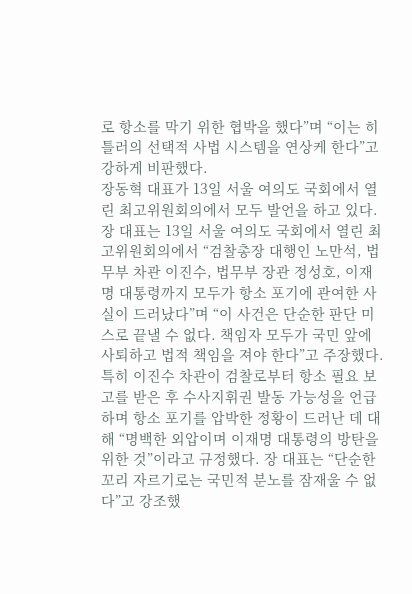로 항소를 막기 위한 협박을 했다”며 “이는 히틀러의 선택적 사법 시스템을 연상케 한다”고 강하게 비판했다.
장동혁 대표가 13일 서울 여의도 국회에서 열린 최고위원회의에서 모두 발언을 하고 있다.
장 대표는 13일 서울 여의도 국회에서 열린 최고위원회의에서 “검찰총장 대행인 노만석, 법무부 차관 이진수, 법무부 장관 정성호, 이재명 대통령까지 모두가 항소 포기에 관여한 사실이 드러났다”며 “이 사건은 단순한 판단 미스로 끝낼 수 없다. 책임자 모두가 국민 앞에 사퇴하고 법적 책임을 져야 한다”고 주장했다.
특히 이진수 차관이 검찰로부터 항소 필요 보고를 받은 후 수사지휘권 발동 가능성을 언급하며 항소 포기를 압박한 정황이 드러난 데 대해 “명백한 외압이며 이재명 대통령의 방탄을 위한 것”이라고 규정했다. 장 대표는 “단순한 꼬리 자르기로는 국민적 분노를 잠재울 수 없다”고 강조했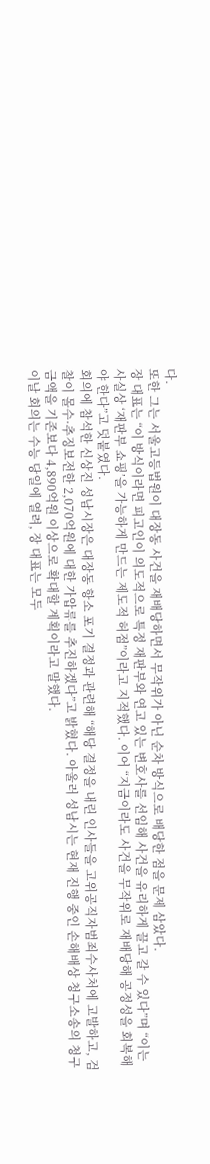다.
또한 그는 서울고등법원이 대장동 사건을 재배당하면서 무작위가 아닌 순차 방식으로 배당한 점을 문제 삼았다.
장 대표는 “이 방식이라면 피고인이 의도적으로 특정 재판부와 연고 있는 변호사를 선임해 사건을 유리하게 끌고 갈 수 있다”며 “이는 사실상 ‘재판부 쇼핑’을 가능하게 만드는 제도적 허점”이라고 지적했다. 이어 “지금이라도 사건을 무작위로 재배당해 공정성을 회복해야 한다”고 덧붙였다.
회의에 참석한 신상진 성남시장은 대장동 항소 포기 결정과 관련해 “해당 결정을 내린 인사들을 고위공직자범죄수사처에 고발하고, 검찰이 몰수·추징보전한 2,070억원에 대한 가압류를 추진하겠다”고 밝혔다. 아울러 성남시는 현재 진행 중인 손해배상 청구소송의 청구 금액을 기존보다 4,890억원 이상으로 확대할 계획이라고 말했다.
이날 회의는 수능 당일에 열려, 장 대표는 모두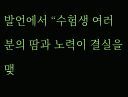발언에서 “수험생 여러분의 땀과 노력이 결실을 맺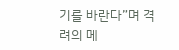기를 바란다”며 격려의 메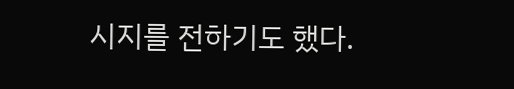시지를 전하기도 했다.